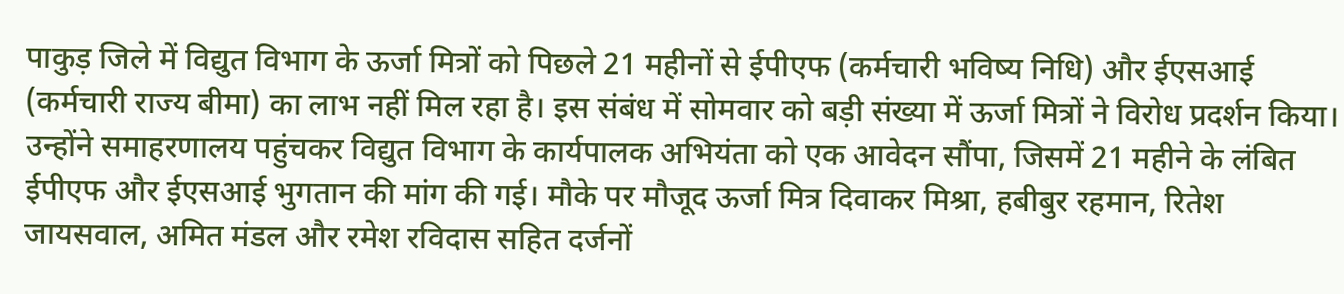पाकुड़ जिले में विद्युत विभाग के ऊर्जा मित्रों को पिछले 21 महीनों से ईपीएफ (कर्मचारी भविष्य निधि) और ईएसआई (कर्मचारी राज्य बीमा) का लाभ नहीं मिल रहा है। इस संबंध में सोमवार को बड़ी संख्या में ऊर्जा मित्रों ने विरोध प्रदर्शन किया। उन्होंने समाहरणालय पहुंचकर विद्युत विभाग के कार्यपालक अभियंता को एक आवेदन सौंपा, जिसमें 21 महीने के लंबित ईपीएफ और ईएसआई भुगतान की मांग की गई। मौके पर मौजूद ऊर्जा मित्र दिवाकर मिश्रा, हबीबुर रहमान, रितेश जायसवाल, अमित मंडल और रमेश रविदास सहित दर्जनों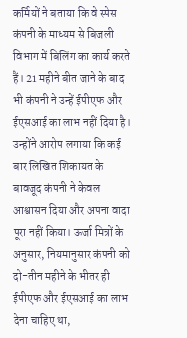कर्मियों ने बताया कि वे स्पेस कंपनी के माध्यम से बिजली विभाग में बिलिंग का कार्य करते हैं। 21 महीने बीत जाने के बाद भी कंपनी ने उन्हें ईपीएफ और ईएसआई का लाभ नहीं दिया है। उन्होंने आरोप लगाया कि कई बार लिखित शिकायत के बावजूद कंपनी ने केवल आश्वासन दिया और अपना वादा पूरा नहीं किया। ऊर्जा मित्रों के अनुसार, नियमानुसार कंपनी को दो-तीन महीने के भीतर ही ईपीएफ और ईएसआई का लाभ देना चाहिए था,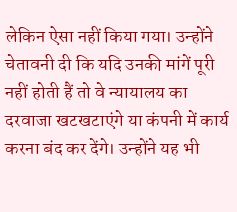लेकिन ऐसा नहीं किया गया। उन्होंने चेतावनी दी कि यदि उनकी मांगें पूरी नहीं होती हैं तो वे न्यायालय का दरवाजा खटखटाएंगे या कंपनी में कार्य करना बंद कर देंगे। उन्होंने यह भी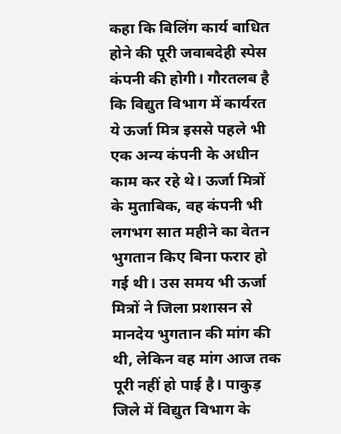कहा कि बिलिंग कार्य बाधित होने की पूरी जवाबदेही स्पेस कंपनी की होगी। गौरतलब है कि विद्युत विभाग में कार्यरत ये ऊर्जा मित्र इससे पहले भी एक अन्य कंपनी के अधीन काम कर रहे थे। ऊर्जा मित्रों के मुताबिक, वह कंपनी भी लगभग सात महीने का वेतन भुगतान किए बिना फरार हो गई थी। उस समय भी ऊर्जा मित्रों ने जिला प्रशासन से मानदेय भुगतान की मांग की थी, लेकिन वह मांग आज तक पूरी नहीं हो पाई है। पाकुड़ जिले में विद्युत विभाग के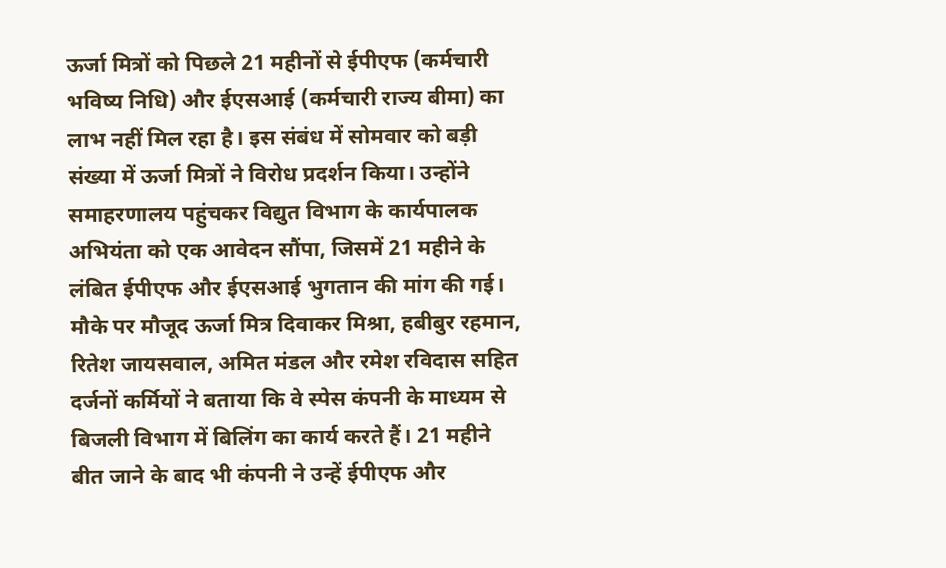ऊर्जा मित्रों को पिछले 21 महीनों से ईपीएफ (कर्मचारी भविष्य निधि) और ईएसआई (कर्मचारी राज्य बीमा) का लाभ नहीं मिल रहा है। इस संबंध में सोमवार को बड़ी संख्या में ऊर्जा मित्रों ने विरोध प्रदर्शन किया। उन्होंने समाहरणालय पहुंचकर विद्युत विभाग के कार्यपालक अभियंता को एक आवेदन सौंपा, जिसमें 21 महीने के लंबित ईपीएफ और ईएसआई भुगतान की मांग की गई। मौके पर मौजूद ऊर्जा मित्र दिवाकर मिश्रा, हबीबुर रहमान, रितेश जायसवाल, अमित मंडल और रमेश रविदास सहित दर्जनों कर्मियों ने बताया कि वे स्पेस कंपनी के माध्यम से बिजली विभाग में बिलिंग का कार्य करते हैं। 21 महीने बीत जाने के बाद भी कंपनी ने उन्हें ईपीएफ और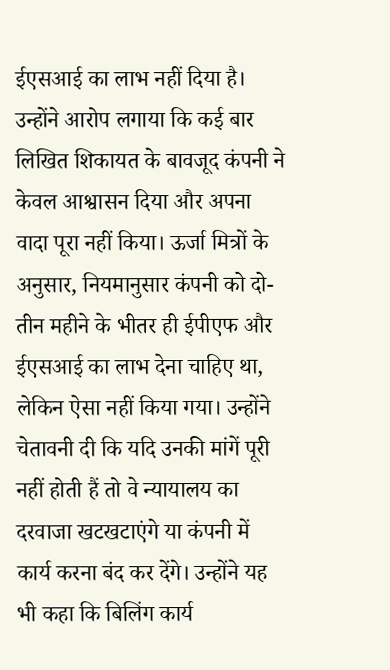ईएसआई का लाभ नहीं दिया है। उन्होंने आरोप लगाया कि कई बार लिखित शिकायत के बावजूद कंपनी ने केवल आश्वासन दिया और अपना वादा पूरा नहीं किया। ऊर्जा मित्रों के अनुसार, नियमानुसार कंपनी को दो-तीन महीने के भीतर ही ईपीएफ और ईएसआई का लाभ देना चाहिए था, लेकिन ऐसा नहीं किया गया। उन्होंने चेतावनी दी कि यदि उनकी मांगें पूरी नहीं होती हैं तो वे न्यायालय का दरवाजा खटखटाएंगे या कंपनी में कार्य करना बंद कर देंगे। उन्होंने यह भी कहा कि बिलिंग कार्य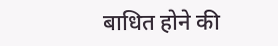बाधित होने की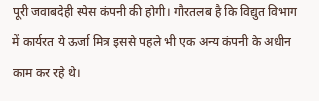पूरी जवाबदेही स्पेस कंपनी की होगी। गौरतलब है कि विद्युत विभाग में कार्यरत ये ऊर्जा मित्र इससे पहले भी एक अन्य कंपनी के अधीन काम कर रहे थे।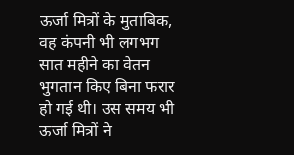ऊर्जा मित्रों के मुताबिक, वह कंपनी भी लगभग सात महीने का वेतन भुगतान किए बिना फरार हो गई थी। उस समय भी ऊर्जा मित्रों ने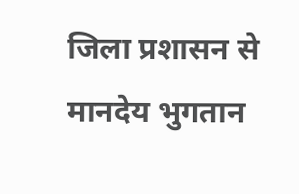जिला प्रशासन से मानदेय भुगतान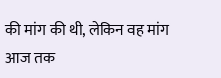की मांग की थी, लेकिन वह मांग आज तक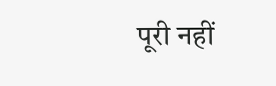पूरी नहीं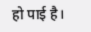हो पाई है।